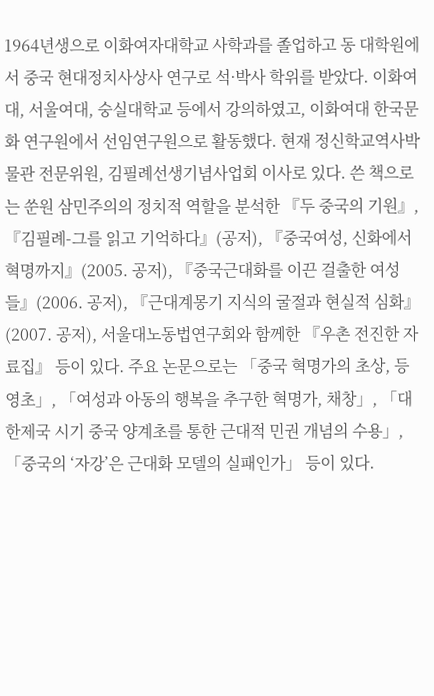1964년생으로 이화여자대학교 사학과를 졸업하고 동 대학원에서 중국 현대정치사상사 연구로 석·박사 학위를 받았다. 이화여대, 서울여대, 숭실대학교 등에서 강의하였고, 이화여대 한국문화 연구원에서 선임연구원으로 활동했다. 현재 정신학교역사박물관 전문위원, 김필례선생기념사업회 이사로 있다. 쓴 책으로는 쑨원 삼민주의의 정치적 역할을 분석한 『두 중국의 기원』, 『김필례-그를 읽고 기억하다』(공저), 『중국여성, 신화에서 혁명까지』(2005. 공저), 『중국근대화를 이끈 걸출한 여성들』(2006. 공저), 『근대계몽기 지식의 굴절과 현실적 심화』(2007. 공저), 서울대노동법연구회와 함께한 『우촌 전진한 자료집』 등이 있다. 주요 논문으로는 「중국 혁명가의 초상, 등영초」, 「여성과 아동의 행복을 추구한 혁명가, 채창」, 「대한제국 시기 중국 양계초를 통한 근대적 민권 개념의 수용」, 「중국의 ‘자강’은 근대화 모델의 실패인가」 등이 있다.